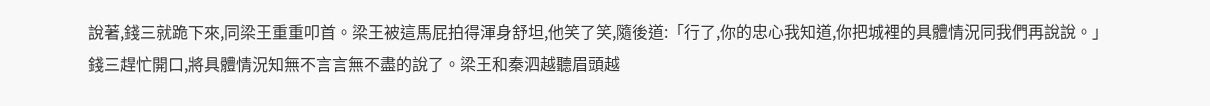說著,錢三就跪下來,同梁王重重叩首。梁王被這馬屁拍得渾身舒坦,他笑了笑,隨後道:「行了,你的忠心我知道,你把城裡的具體情況同我們再說說。」
錢三趕忙開口,將具體情況知無不言言無不盡的說了。梁王和秦泗越聽眉頭越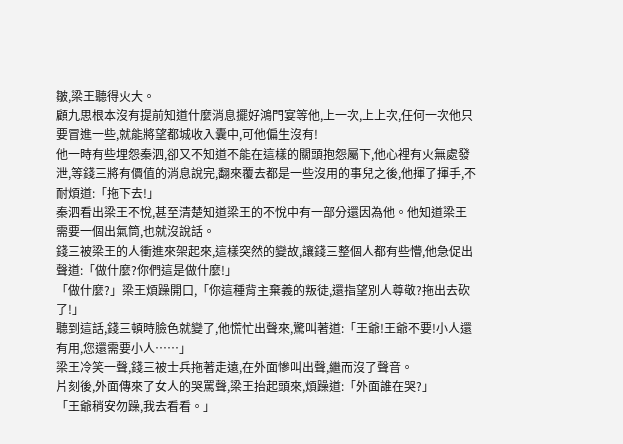皺,梁王聽得火大。
顧九思根本沒有提前知道什麼消息擺好鴻門宴等他,上一次,上上次,任何一次他只要冒進一些,就能將望都城收入囊中,可他偏生沒有!
他一時有些埋怨秦泗,卻又不知道不能在這樣的關頭抱怨屬下,他心裡有火無處發泄,等錢三將有價值的消息說完,翻來覆去都是一些沒用的事兒之後,他揮了揮手,不耐煩道:「拖下去!」
秦泗看出梁王不悅,甚至清楚知道梁王的不悅中有一部分還因為他。他知道梁王需要一個出氣筒,也就沒說話。
錢三被梁王的人衝進來架起來,這樣突然的變故,讓錢三整個人都有些懵,他急促出聲道:「做什麼?你們這是做什麼!」
「做什麼?」梁王煩躁開口,「你這種背主棄義的叛徒,還指望別人尊敬?拖出去砍了!」
聽到這話,錢三頓時臉色就變了,他慌忙出聲來,驚叫著道:「王爺!王爺不要!小人還有用,您還需要小人……」
梁王冷笑一聲,錢三被士兵拖著走遠,在外面慘叫出聲,繼而沒了聲音。
片刻後,外面傳來了女人的哭罵聲,梁王抬起頭來,煩躁道:「外面誰在哭?」
「王爺稍安勿躁,我去看看。」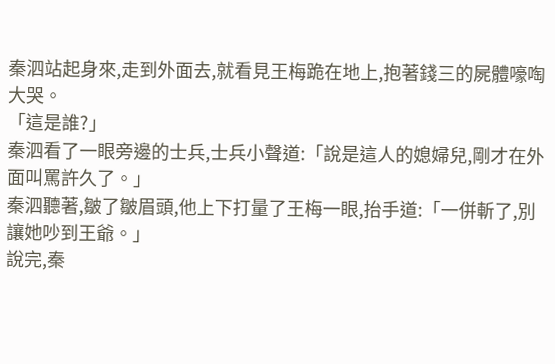秦泗站起身來,走到外面去,就看見王梅跪在地上,抱著錢三的屍體嚎啕大哭。
「這是誰?」
秦泗看了一眼旁邊的士兵,士兵小聲道:「說是這人的媳婦兒,剛才在外面叫罵許久了。」
秦泗聽著,皺了皺眉頭,他上下打量了王梅一眼,抬手道:「一併斬了,別讓她吵到王爺。」
說完,秦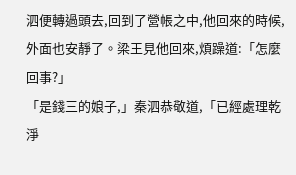泗便轉過頭去,回到了營帳之中,他回來的時候,外面也安靜了。梁王見他回來,煩躁道:「怎麼回事?」
「是錢三的娘子,」秦泗恭敬道,「已經處理乾淨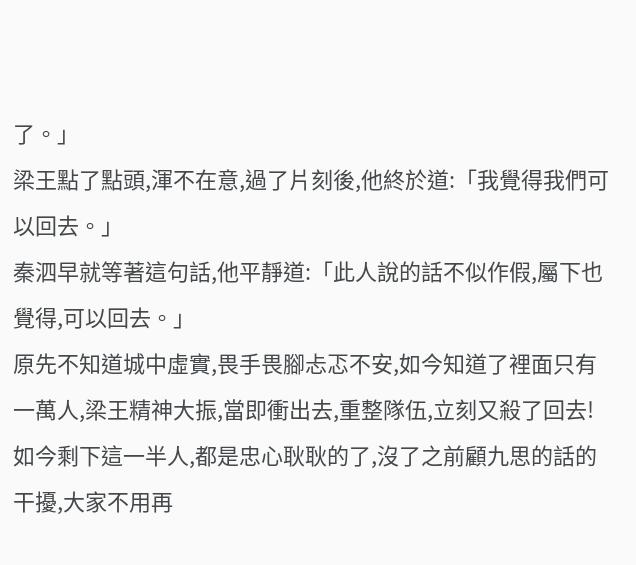了。」
梁王點了點頭,渾不在意,過了片刻後,他終於道:「我覺得我們可以回去。」
秦泗早就等著這句話,他平靜道:「此人說的話不似作假,屬下也覺得,可以回去。」
原先不知道城中虛實,畏手畏腳忐忑不安,如今知道了裡面只有一萬人,梁王精神大振,當即衝出去,重整隊伍,立刻又殺了回去!
如今剩下這一半人,都是忠心耿耿的了,沒了之前顧九思的話的干擾,大家不用再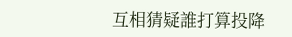互相猜疑誰打算投降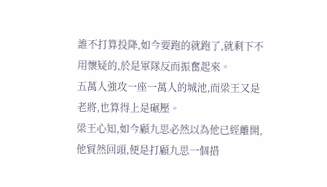誰不打算投降,如今要跑的就跑了,就剩下不用懷疑的,於是軍隊反而振奮起來。
五萬人強攻一座一萬人的城池,而梁王又是老將,也算得上是碾壓。
梁王心知,如今顧九思必然以為他已經離開,他貿然回頭,便是打顧九思一個措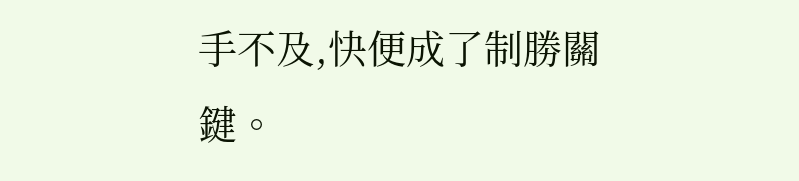手不及,快便成了制勝關鍵。